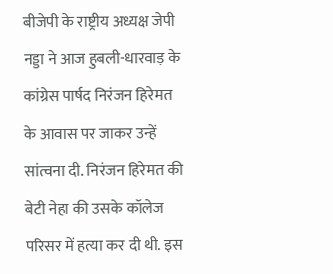बीजेपी के राष्ट्रीय अध्यक्ष जेपी नड्डा ने आज हुबली-धारवाड़ के कांग्रेस पार्षद निरंजन हिरेमत के आवास पर जाकर उन्हें सांत्वना दी. निरंजन हिरेमत की बेटी नेहा की उसके कॉलेज परिसर में हत्या कर दी थी. इस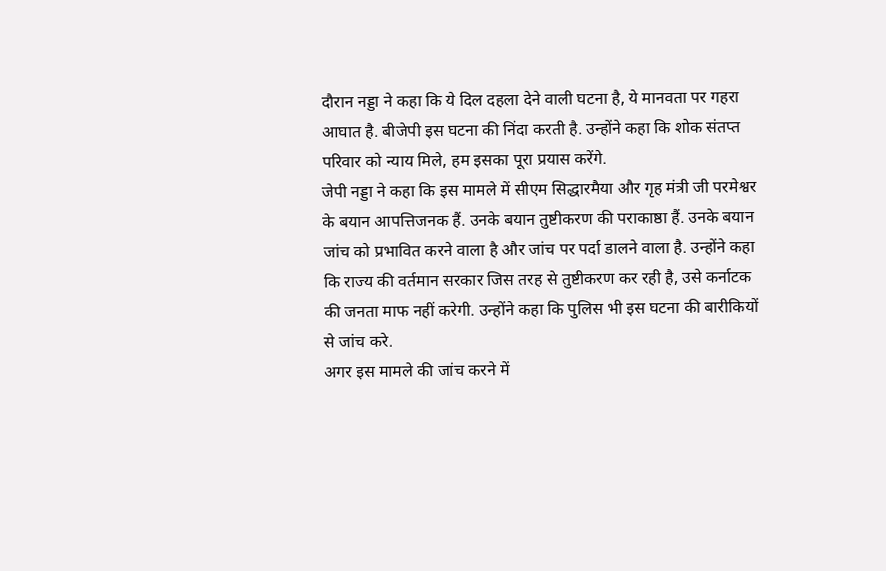दौरान नड्डा ने कहा कि ये दिल दहला देने वाली घटना है, ये मानवता पर गहरा आघात है. बीजेपी इस घटना की निंदा करती है. उन्होंने कहा कि शोक संतप्त परिवार को न्याय मिले, हम इसका पूरा प्रयास करेंगे.
जेपी नड्डा ने कहा कि इस मामले में सीएम सिद्धारमैया और गृह मंत्री जी परमेश्वर के बयान आपत्तिजनक हैं. उनके बयान तुष्टीकरण की पराकाष्ठा हैं. उनके बयान जांच को प्रभावित करने वाला है और जांच पर पर्दा डालने वाला है. उन्होंने कहा कि राज्य की वर्तमान सरकार जिस तरह से तुष्टीकरण कर रही है, उसे कर्नाटक की जनता माफ नहीं करेगी. उन्होंने कहा कि पुलिस भी इस घटना की बारीकियों से जांच करे.
अगर इस मामले की जांच करने में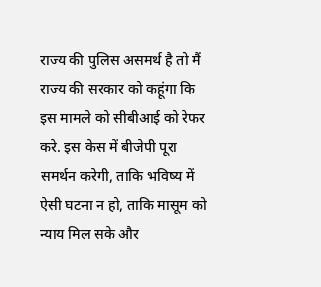राज्य की पुलिस असमर्थ है तो मैं राज्य की सरकार को कहूंगा कि इस मामले को सीबीआई को रेफर करे. इस केस में बीजेपी पूरा समर्थन करेगी, ताकि भविष्य में ऐसी घटना न हो, ताकि मासूम को न्याय मिल सके और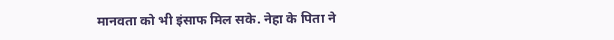मानवता को भी इंसाफ मिल सके. नेहा के पिता ने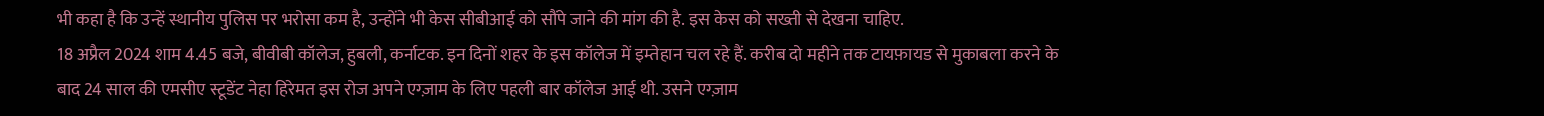भी कहा है कि उन्हें स्थानीय पुलिस पर भरोसा कम है, उन्होंने भी केस सीबीआई को सौंपे जाने की मांग की है. इस केस को सख्ती से देखना चाहिए.
18 अप्रैल 2024 शाम 4.45 बजे, बीवीबी कॉलेज, हुबली, कर्नाटक. इन दिनों शहर के इस कॉलेज में इम्तेहान चल रहे हैं. करीब दो महीने तक टायफ़ायड से मुकाबला करने के बाद 24 साल की एमसीए स्टूडेंट नेहा हिरेमत इस रोज अपने एग्ज़ाम के लिए पहली बार कॉलेज आई थी. उसने एग्ज़ाम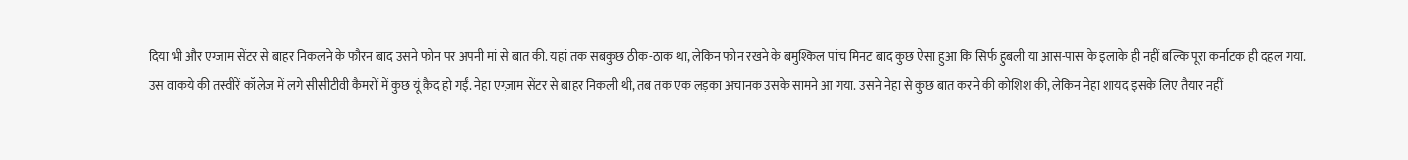दिया भी और एग्जाम सेंटर से बाहर निकलने के फौरन बाद उसने फोन पर अपनी मां से बात की. यहां तक सबकुछ ठीक-ठाक था, लेकिन फोन रखने के बमुश्किल पांच मिनट बाद कुछ ऐसा हुआ कि सिर्फ हुबली या आस-पास के इलाके ही नहीं बल्कि पूरा कर्नाटक ही दहल गया.
उस वाकये की तस्वीरें कॉलेज में लगे सीसीटीवी कैमरों में कुछ यूं क़ैद हो गईं. नेहा एग्ज़ाम सेंटर से बाहर निकली थी, तब तक एक लड़का अचानक उसके सामने आ गया. उसने नेहा से कुछ बात करने की कोशिश की, लेकिन नेहा शायद इसके लिए तैयार नहीं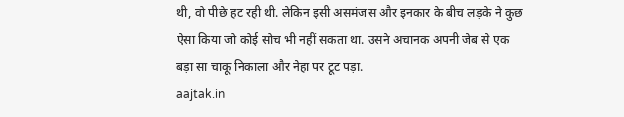थी, वो पीछे हट रही थी. लेकिन इसी असमंजस और इनकार के बीच लड़के ने कुछ ऐसा किया जो कोई सोच भी नहीं सकता था. उसने अचानक अपनी जेब से एक बड़ा सा चाकू निकाला और नेहा पर टूट पड़ा.
aajtak.in